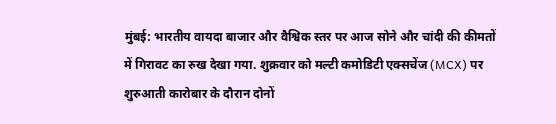मुंबई: भारतीय वायदा बाजार और वैश्विक स्तर पर आज सोने और चांदी की कीमतों में गिरावट का रुख देखा गया. शुक्रवार को मल्टी कमोडिटी एक्सचेंज (MCX) पर शुरुआती कारोबार के दौरान दोनों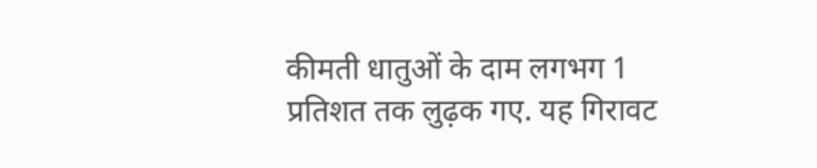कीमती धातुओं के दाम लगभग 1 प्रतिशत तक लुढ़क गए. यह गिरावट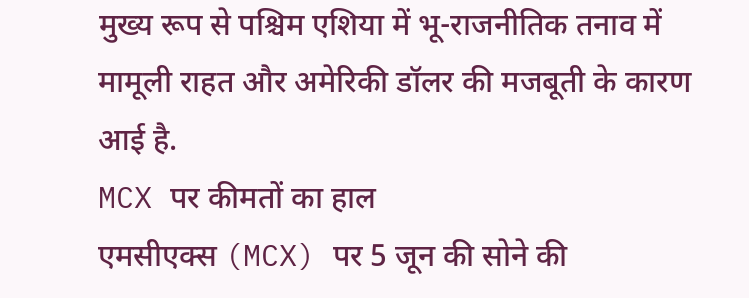मुख्य रूप से पश्चिम एशिया में भू-राजनीतिक तनाव में मामूली राहत और अमेरिकी डॉलर की मजबूती के कारण आई है.
MCX पर कीमतों का हाल
एमसीएक्स (MCX) पर 5 जून की सोने की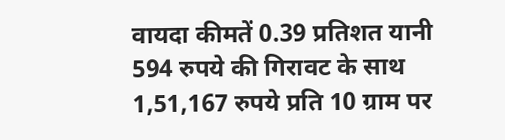वायदा कीमतें 0.39 प्रतिशत यानी 594 रुपये की गिरावट के साथ 1,51,167 रुपये प्रति 10 ग्राम पर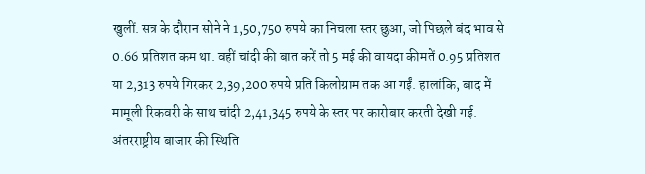खुलीं. सत्र के दौरान सोने ने 1,50,750 रुपये का निचला स्तर छुआ, जो पिछले बंद भाव से 0.66 प्रतिशत कम था. वहीं चांदी की बात करें तो 5 मई की वायदा कीमतें 0.95 प्रतिशत या 2,313 रुपये गिरकर 2,39,200 रुपये प्रति किलोग्राम तक आ गईं. हालांकि, बाद में मामूली रिकवरी के साथ चांदी 2,41,345 रुपये के स्तर पर कारोबार करती देखी गई.
अंतरराष्ट्रीय बाजार की स्थिति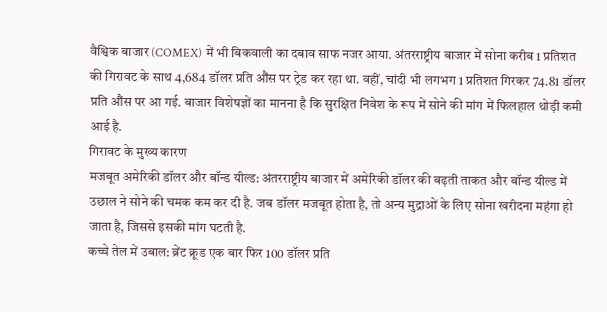वैश्विक बाजार (COMEX) में भी बिकवाली का दबाव साफ नजर आया. अंतरराष्ट्रीय बाजार में सोना करीब 1 प्रतिशत की गिरावट के साथ 4,684 डॉलर प्रति औंस पर ट्रेड कर रहा था. वहीं, चांदी भी लगभग 1 प्रतिशत गिरकर 74.81 डॉलर प्रति औंस पर आ गई. बाजार विशेषज्ञों का मानना है कि सुरक्षित निवेश के रूप में सोने की मांग में फिलहाल थोड़ी कमी आई है.
गिरावट के मुख्य कारण
मजबूत अमेरिकी डॉलर और बॉन्ड यील्ड: अंतरराष्ट्रीय बाजार में अमेरिकी डॉलर की बढ़ती ताकत और बॉन्ड यील्ड में उछाल ने सोने की चमक कम कर दी है. जब डॉलर मजबूत होता है, तो अन्य मुद्राओं के लिए सोना खरीदना महंगा हो जाता है, जिससे इसकी मांग घटती है.
कच्चे तेल में उबाल: ब्रेंट क्रूड एक बार फिर 100 डॉलर प्रति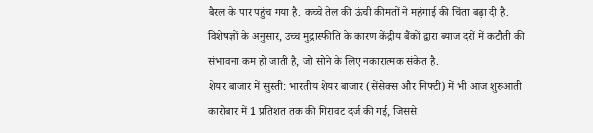बैरल के पार पहुंच गया है. कच्चे तेल की ऊंची कीमतों ने महंगाई की चिंता बढ़ा दी है. विशेषज्ञों के अनुसार, उच्च मुद्रास्फीति के कारण केंद्रीय बैंकों द्वारा ब्याज दरों में कटौती की संभावना कम हो जाती है, जो सोने के लिए नकारात्मक संकेत है.
शेयर बाजार में सुस्ती: भारतीय शेयर बाजार (सेंसेक्स और निफ्टी) में भी आज शुरुआती कारोबार में 1 प्रतिशत तक की गिरावट दर्ज की गई, जिससे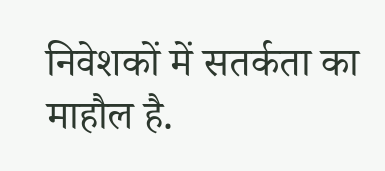निवेशकों में सतर्कता का माहौल है.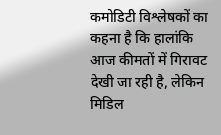कमोडिटी विश्लेषकों का कहना है कि हालांकि आज कीमतों में गिरावट देखी जा रही है, लेकिन मिडिल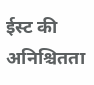ईस्ट की अनिश्चितता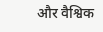और वैश्विक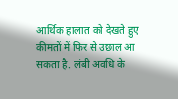आर्थिक हालात को देखते हुए कीमतों में फिर से उछाल आ सकता है. लंबी अवधि के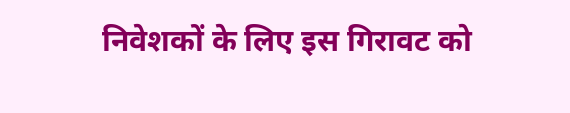निवेशकों के लिए इस गिरावट को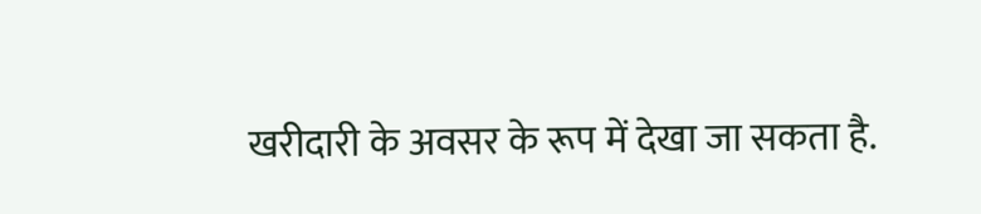खरीदारी के अवसर के रूप में देखा जा सकता है.